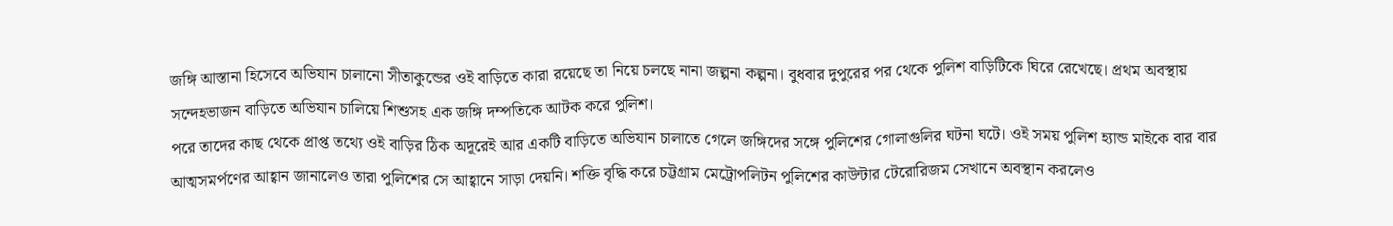জঙ্গি আস্তানা হিসেবে অভিযান চালানো সীতাকুন্ডের ওই বাড়িতে কারা রয়েছে তা নিয়ে চলছে নানা জল্পনা কল্পনা। বুধবার দুপুরের পর থেকে পুলিশ বাড়িটিকে ঘিরে রেখেছে। প্রথম অবস্থায় সন্দেহভাজন বাড়িতে অভিযান চালিয়ে শিশুসহ এক জঙ্গি দম্পতিকে আটক করে পুলিশ।
পরে তাদের কাছ থেকে প্রাপ্ত তথ্যে ওই বাড়ির ঠিক অদূরেই আর একটি বাড়িতে অভিযান চালাতে গেলে জঙ্গিদের সঙ্গে পুলিশের গোলাগুলির ঘটনা ঘটে। ওই সময় পুলিশ হ্যান্ড মাইকে বার বার আত্মসমর্পণের আহ্বান জানালেও তারা পুলিশের সে আহ্বানে সাড়া দেয়নি। শক্তি বৃদ্ধি করে চট্টগ্রাম মেট্রোপলিটন পুলিশের কাউন্টার টেরোরিজম সেখানে অবস্থান করলেও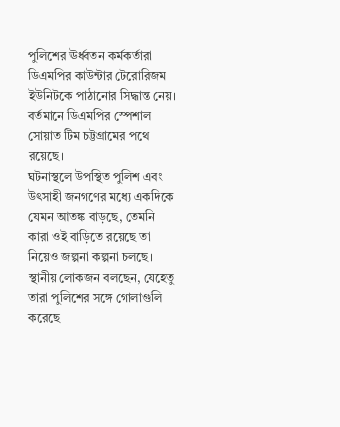পুলিশের ঊর্ধ্বতন কর্মকর্তারা ডিএমপির কাউন্টার টেরোরিজম ইউনিটকে পাঠানোর সিদ্ধান্ত নেয়। বর্তমানে ডিএমপির স্পেশাল সোয়াত টিম চট্টগ্রামের পথে রয়েছে।
ঘটনাস্থলে উপস্থিত পুলিশ এবং উৎসাহী জনগণের মধ্যে একদিকে যেমন আতঙ্ক বাড়ছে, তেমনি কারা ওই বাড়িতে রয়েছে তা নিয়েও জল্পনা কল্পনা চলছে।
স্থানীয় লোকজন বলছেন, যেহেতু তারা পুলিশের সঙ্গে গোলাগুলি করেছে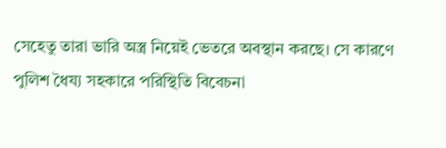সেহেতু তারা ভারি অস্ত্র নিয়েই ভেতরে অবস্থান করছে। সে কারণে পুলিশ ধৈয্য সহকারে পরিস্থিতি বিবেচনা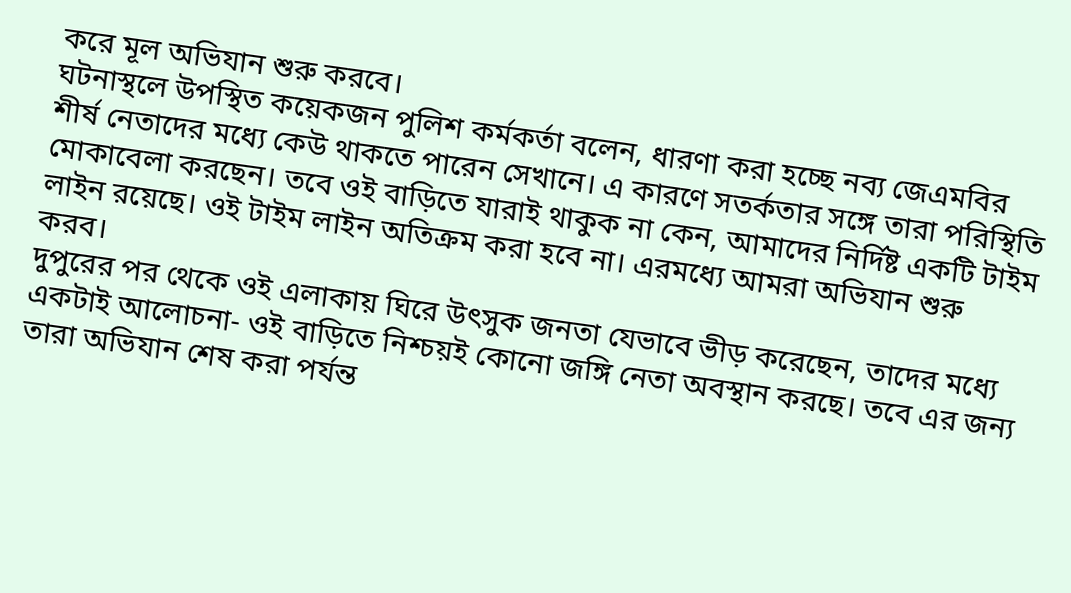করে মূল অভিযান শুরু করবে।
ঘটনাস্থলে উপস্থিত কয়েকজন পুলিশ কর্মকর্তা বলেন, ধারণা করা হচ্ছে নব্য জেএমবির শীর্ষ নেতাদের মধ্যে কেউ থাকতে পারেন সেখানে। এ কারণে সতর্কতার সঙ্গে তারা পরিস্থিতি মোকাবেলা করছেন। তবে ওই বাড়িতে যারাই থাকুক না কেন, আমাদের নির্দিষ্ট একটি টাইম লাইন রয়েছে। ওই টাইম লাইন অতিক্রম করা হবে না। এরমধ্যে আমরা অভিযান শুরু করব।
দুপুরের পর থেকে ওই এলাকায় ঘিরে উৎসুক জনতা যেভাবে ভীড় করেছেন, তাদের মধ্যে একটাই আলোচনা- ওই বাড়িতে নিশ্চয়ই কোনো জঙ্গি নেতা অবস্থান করছে। তবে এর জন্য তারা অভিযান শেষ করা পর্যন্ত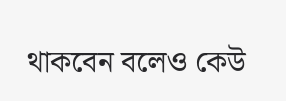থাকবেন বলেও কেউ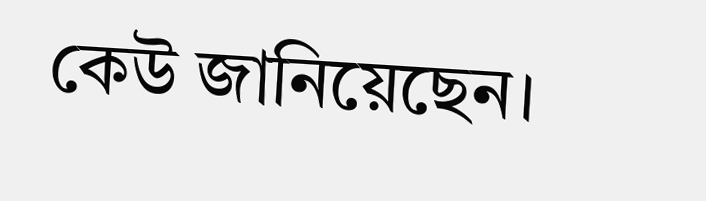কেউ জানিয়েছেন।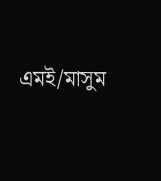এমই/মাসুম